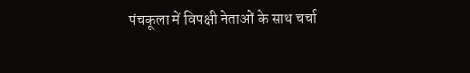पंचकूला में विपक्षी नेताओं के साथ चर्चा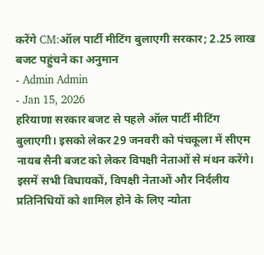करेंगे CM:ऑल पार्टी मीटिंग बुलाएगी सरकार; 2.25 लाख बजट पहुंचने का अनुमान
- Admin Admin
- Jan 15, 2026
हरियाणा सरकार बजट से पहले ऑल पार्टी मीटिंग बुलाएगी। इसको लेकर 29 जनवरी को पंचकूला में सीएम नायब सैनी बजट को लेकर विपक्षी नेताओं से मंथन करेंगे। इसमें सभी विधायकों, विपक्षी नेताओं और निर्दलीय प्रतिनिधियों को शामिल होने के लिए न्योता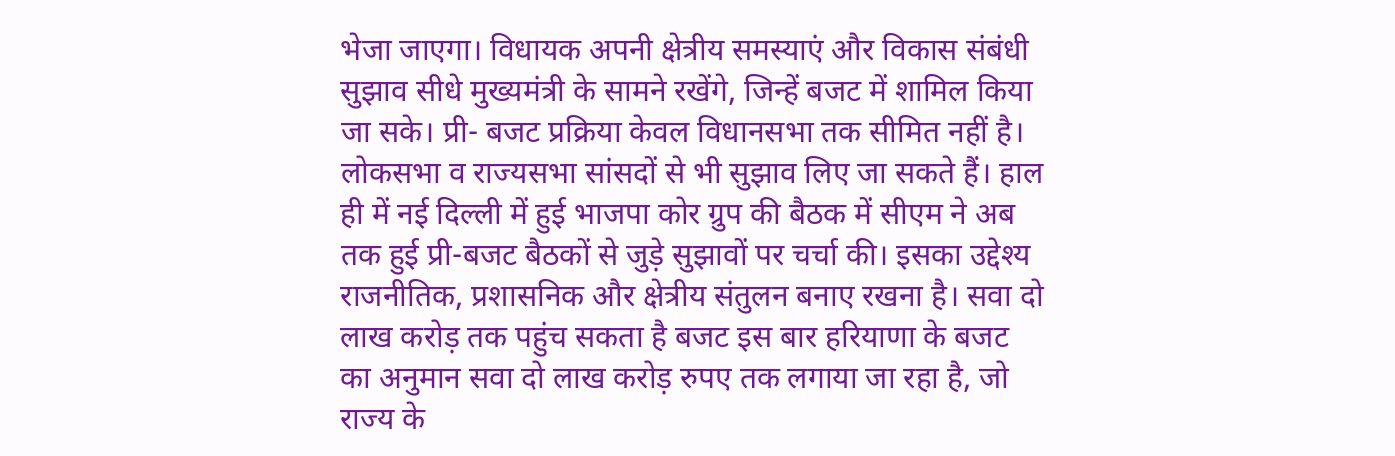भेजा जाएगा। विधायक अपनी क्षेत्रीय समस्याएं और विकास संबंधी सुझाव सीधे मुख्यमंत्री के सामने रखेंगे, जिन्हें बजट में शामिल किया जा सके। प्री- बजट प्रक्रिया केवल विधानसभा तक सीमित नहीं है। लोकसभा व राज्यसभा सांसदों से भी सुझाव लिए जा सकते हैं। हाल ही में नई दिल्ली में हुई भाजपा कोर ग्रुप की बैठक में सीएम ने अब तक हुई प्री-बजट बैठकों से जुड़े सुझावों पर चर्चा की। इसका उद्देश्य राजनीतिक, प्रशासनिक और क्षेत्रीय संतुलन बनाए रखना है। सवा दो लाख करोड़ तक पहुंच सकता है बजट इस बार हरियाणा के बजट का अनुमान सवा दो लाख करोड़ रुपए तक लगाया जा रहा है, जो राज्य के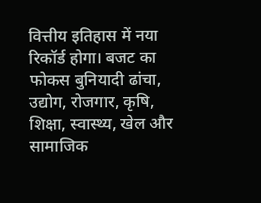वित्तीय इतिहास में नया रिकॉर्ड होगा। बजट का फोकस बुनियादी ढांचा, उद्योग, रोजगार, कृषि, शिक्षा, स्वास्थ्य, खेल और सामाजिक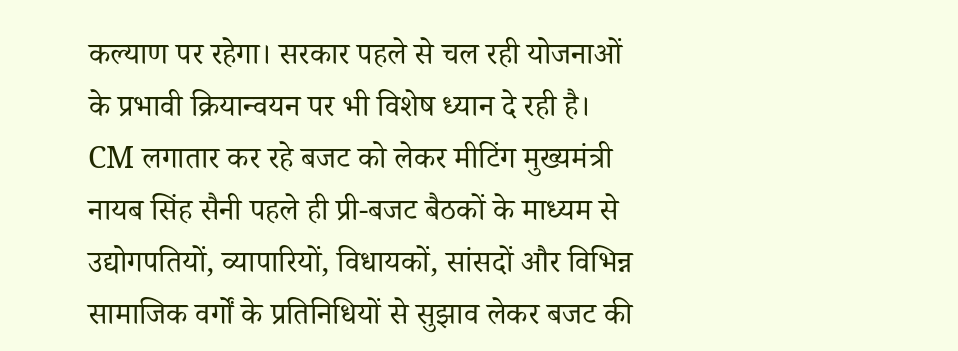कल्याण पर रहेगा। सरकार पहले से चल रही योजनाओं के प्रभावी क्रियान्वयन पर भी विशेष ध्यान दे रही है। CM लगातार कर रहे बजट को लेकर मीटिंग मुख्यमंत्री नायब सिंह सैनी पहले ही प्री-बजट बैठकों के माध्यम से उद्योगपतियों, व्यापारियों, विधायकों, सांसदों और विभिन्न सामाजिक वर्गों के प्रतिनिधियों से सुझाव लेकर बजट की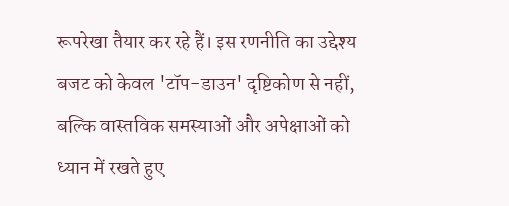रूपरेखा तैयार कर रहे हैं। इस रणनीति का उद्देश्य बजट को केवल 'टॉप-डाउन' दृष्टिकोण से नहीं, बल्कि वास्तविक समस्याओं और अपेक्षाओं को ध्यान में रखते हुए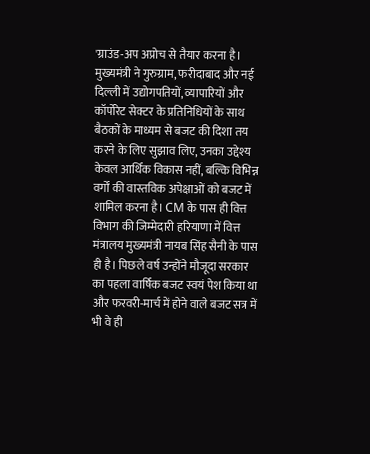'ग्राउंड-अप अप्रोच से तैयार करना है। मुख्यमंत्री ने गुरुग्राम, फरीदाबाद और नई दिल्ली में उद्योगपतियों, व्यापारियों और कॉर्पोरेट सेक्टर के प्रतिनिधियों के साथ बैठकों के माध्यम से बजट की दिशा तय करने के लिए सुझाव लिए, उनका उद्देश्य केवल आर्थिक विकास नहीं, बल्कि विभिन्न वर्गों की वास्तविक अपेक्षाओं को बजट में शामिल करना है। CM के पास ही वित्त विभाग की जिम्मेदारी हरियाणा में वित्त मंत्रालय मुख्यमंत्री नायब सिंह सैनी के पास ही है। पिछले वर्ष उन्होंने मौजूदा सरकार का पहला वार्षिक बजट स्वयं पेश किया था और फरवरी-मार्च में होने वाले बजट सत्र में भी वे ही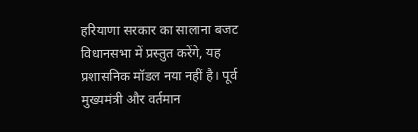हरियाणा सरकार का सालाना बजट विधानसभा में प्रस्तुत करेंगे, यह प्रशासनिक मॉडल नया नहीं है। पूर्व मुख्यमंत्री और वर्तमान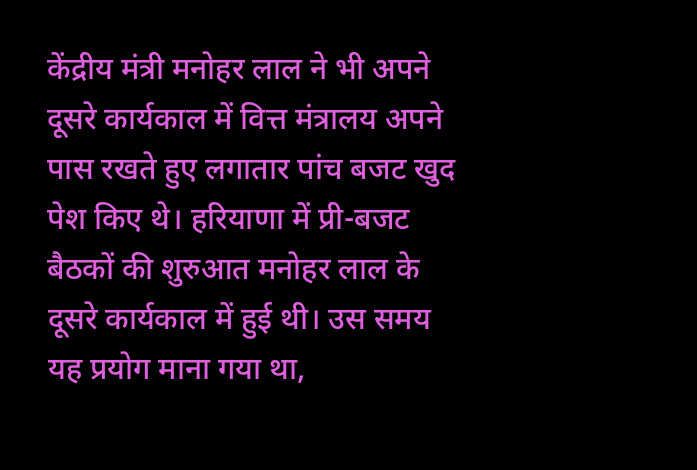केंद्रीय मंत्री मनोहर लाल ने भी अपने दूसरे कार्यकाल में वित्त मंत्रालय अपने पास रखते हुए लगातार पांच बजट खुद पेश किए थे। हरियाणा में प्री-बजट बैठकों की शुरुआत मनोहर लाल के दूसरे कार्यकाल में हुई थी। उस समय यह प्रयोग माना गया था,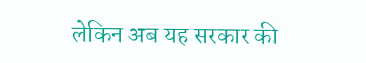लेकिन अब यह सरकार की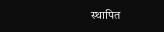स्थापित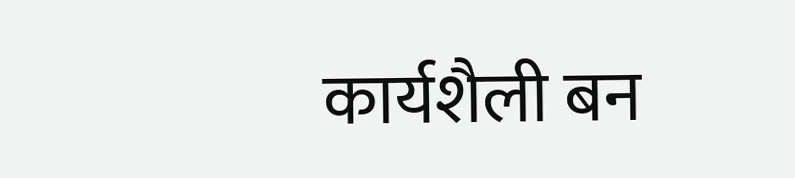कार्यशैली बन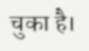चुका है।